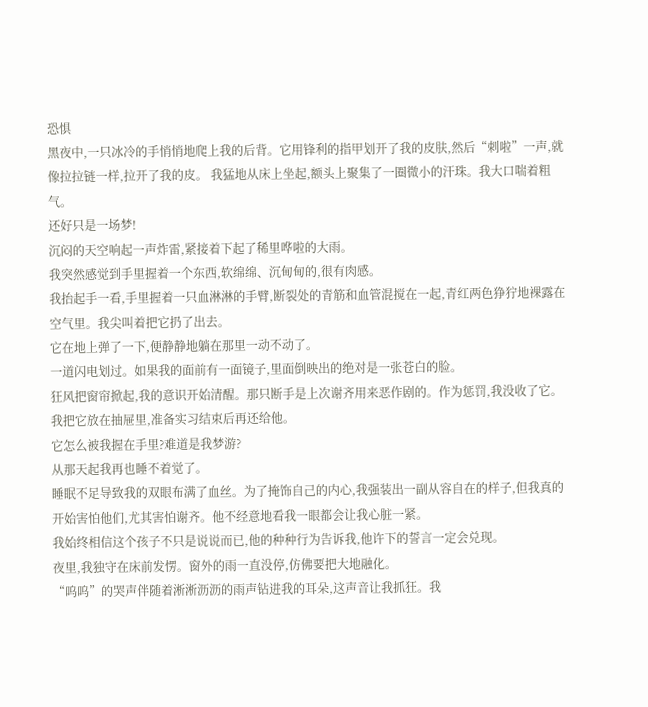恐惧
黑夜中,一只冰冷的手悄悄地爬上我的后背。它用锋利的指甲划开了我的皮肤,然后“刺啦”一声,就像拉拉链一样,拉开了我的皮。 我猛地从床上坐起,额头上聚集了一圈微小的汗珠。我大口喘着粗气。
还好只是一场梦!
沉闷的天空响起一声炸雷,紧接着下起了稀里哗啦的大雨。
我突然感觉到手里握着一个东西,软绵绵、沉甸甸的,很有肉感。
我抬起手一看,手里握着一只血淋淋的手臂,断裂处的青筋和血管混搅在一起,青红两色狰狞地裸露在空气里。我尖叫着把它扔了出去。
它在地上弹了一下,便静静地躺在那里一动不动了。
一道闪电划过。如果我的面前有一面镜子,里面倒映出的绝对是一张苍白的脸。
狂风把窗帘掀起,我的意识开始清醒。那只断手是上次谢齐用来恶作剧的。作为惩罚,我没收了它。我把它放在抽屉里,准备实习结束后再还给他。
它怎么被我握在手里?难道是我梦游?
从那天起我再也睡不着觉了。
睡眠不足导致我的双眼布满了血丝。为了掩饰自己的内心,我强装出一副从容自在的样子,但我真的开始害怕他们,尤其害怕谢齐。他不经意地看我一眼都会让我心脏一紧。
我始终相信这个孩子不只是说说而已,他的种种行为告诉我,他许下的誓言一定会兑现。
夜里,我独守在床前发愣。窗外的雨一直没停,仿佛要把大地融化。
“呜呜”的哭声伴随着淅淅沥沥的雨声钻进我的耳朵,这声音让我抓狂。我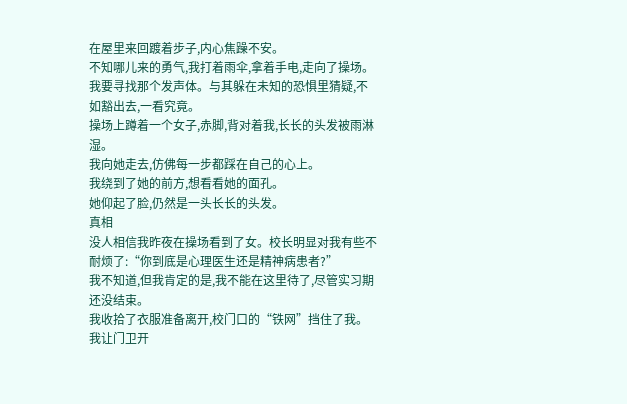在屋里来回踱着步子,内心焦躁不安。
不知哪儿来的勇气,我打着雨伞,拿着手电,走向了操场。
我要寻找那个发声体。与其躲在未知的恐惧里猜疑,不如豁出去,一看究竟。
操场上蹲着一个女子,赤脚,背对着我,长长的头发被雨淋湿。
我向她走去,仿佛每一步都踩在自己的心上。
我绕到了她的前方,想看看她的面孔。
她仰起了脸,仍然是一头长长的头发。
真相
没人相信我昨夜在操场看到了女。校长明显对我有些不耐烦了:“你到底是心理医生还是精神病患者?”
我不知道,但我肯定的是,我不能在这里待了,尽管实习期还没结束。
我收拾了衣服准备离开,校门口的“铁网”挡住了我。我让门卫开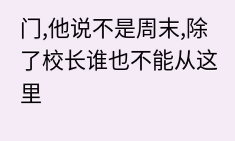门,他说不是周末,除了校长谁也不能从这里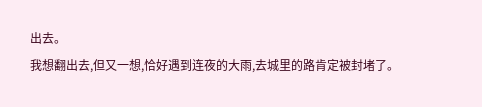出去。
我想翻出去,但又一想,恰好遇到连夜的大雨,去城里的路肯定被封堵了。